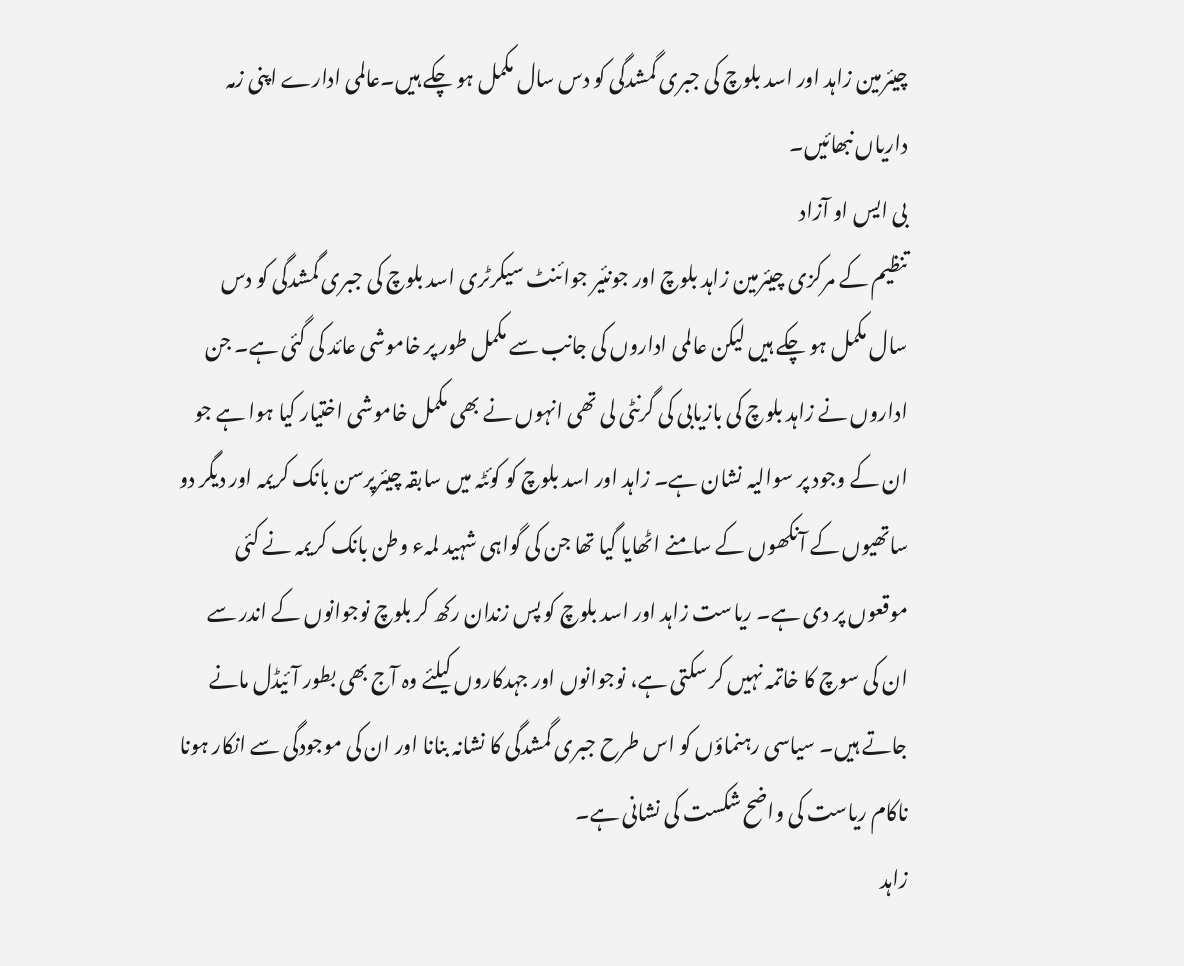چیئرمین زاہد اور اسد بلوچ کی جبری گمشدگی کو دس سال مکمل ہو چکے ہیں۔عالمی ادارے اپنی زمہ داریاں نبھائیں۔
بی ایس او آزاد
تنظیم کے مرکزی چیئرمین زاہد بلوچ اور جونئیر جوائنٹ سیکرٹری اسد بلوچ کی جبری گمشدگی کو دس سال مکمل ہو چکے ہیں لیکن عالمی اداروں کی جانب سے مکمل طور پر خاموشی عائد کی گئی ہے۔ جن اداروں نے زاہد بلوچ کی بازیابی کی گرنٹی لی تھی انہوں نے بھی مکمل خاموشی اختیار کیا ہوا ہے جو ان کے وجود پر سوالیہ نشان ہے۔ زاہد اور اسد بلوچ کو کوئٹہ میں سابقہ چیئرپرسن بانک کریمہ اور دیگر دو ساتھیوں کے آنکھوں کے سامنے اٹھایا گیا تھا جن کی گواہی شہید لمہء وطن بانک کریمہ نے کئی موقعوں پر دی ہے۔ ریاست زاہد اور اسد بلوچ کو پس زندان رکھ کر بلوچ نوجوانوں کے اندر سے ان کی سوچ کا خاتمہ نہیں کر سکتی ہے، نوجوانوں اور جہدکاروں کیلئے وہ آج بھی بطور آئیڈل مانے جاتے ہیں۔ سیاسی رہنماؤں کو اس طرح جبری گمشدگی کا نشانہ بنانا اور ان کی موجودگی سے انکار ہونا ناکام ریاست کی واضح شکست کی نشانی ہے۔
زاہد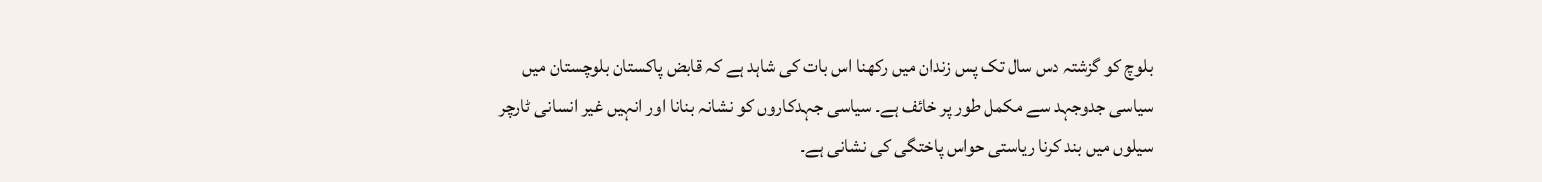بلوچ کو گزشتہ دس سال تک پس زندان میں رکھنا اس بات کی شاہد ہے کہ قابض پاکستان بلوچستان میں سیاسی جدوجہد سے مکمل طور پر خائف ہے۔ سیاسی جہدکاروں کو نشانہ بنانا اور انہیں غیر انسانی ٹارچر سیلوں میں بند کرنا ریاستی حواس پاختگی کی نشانی ہے۔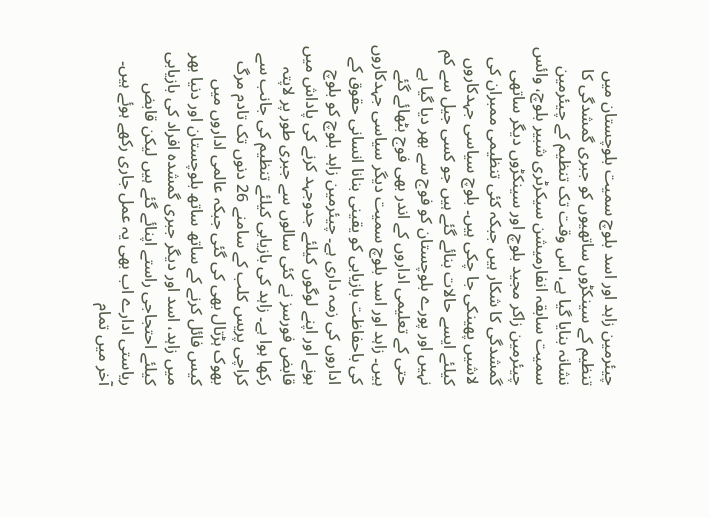چیئرمین زاہد اور اسد بلوچ سمیت بلوچستان میں تنظیم کے سینکڑوں ساتھیوں کو جبری گمشدگی کا نشانہ بنایا گیا ہے، اس وقت تک تنظیم کے چیئرمین سمیت سابقہ انفارمیشن سیکرٹری شبیر بلوچ، وائس چیئرمین زاکر مجید بلوچ اور سینکڑوں دیگر ساتھی گمشدگی کا شکار ہیں جبکہ کئی تنظیمی ممبران کی لاشیں پھینکی جا چکی ہیں۔ بلوچ سیاسی جہدکاروں کیلئے ایسے حالات بنائے گئے ہیں جو کسی جیل سے کم نہیں اور پورے بلوچستان کو فوج سے بھر دیا گیا ہے حتی کے تعلیمی اداروں کے اندر بھی فوج بٹھائے گئے ہیں۔ زاہد اور اسد بلوچ سمیت دیگر سیاسی جہدکاروں کی باحفاظت بازیابی کو یقینی بنانا انسانی حقوق کے اداروں کی زمہ داری ہے۔ چیئرمین زاہد بلوچ کو بلوچ ہونے اور اپنے لوگوں کیلئے جدوجہد کرنے کی پاداش میں قابض فورسز نے کئی سالوں سے جبری طور پر لاپتہ رکھا ہوا ہے۔ زاہد کی بازیابی کیلئے تنظیم کی جانب سے کراچی پریس کلب کے سامنے 26 دنوں تک تادم مرگ بھوک ہڑتال بھی کی گئی جبکہ عالمی اداروں میں کیس فائل کرنے کے ساتھ ساتھ بلوچستان اور دنیا بھر میں زاہد، اسد اور دیگر جبری گمشدہ افراد کی بازیابی کیلئے احتجاجی راستے اپنائے گئے ہیں لیکن قابض ریاستی ادارے اب بھی یہ عمل جاری رکھے ہوئے ہیں۔
آخر میں تمام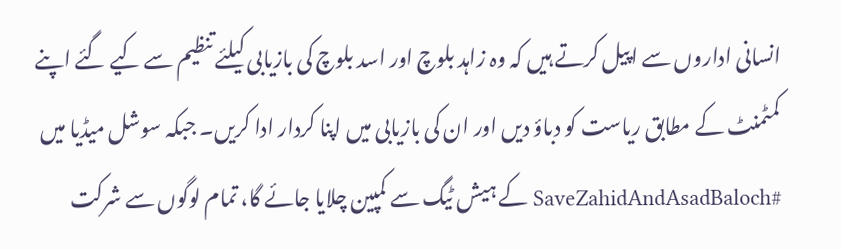انسانی اداروں سے اپیل کرتے ہیں کہ وہ زاہد بلوچ اور اسد بلوچ کی بازیابی کیلئے تنظیم سے کیے گئے اپنے کمٹمنٹ کے مطابق ریاست کو دباؤ دیں اور ان کی بازیابی میں اپنا کردار ادا کریں۔ جبکہ سوشل میڈیا میں #SaveZahidAndAsadBaloch کے ہیش ٹیگ سے کمپین چلایا جائے گا، تمام لوگوں سے شرکت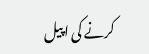کرنے کی اپیل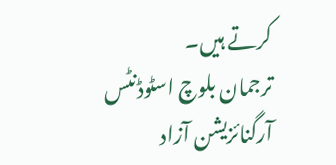کرتے ہیں۔
ترجمان بلوچ اسٹوڈنٹس آرگنائزیشن آزاد